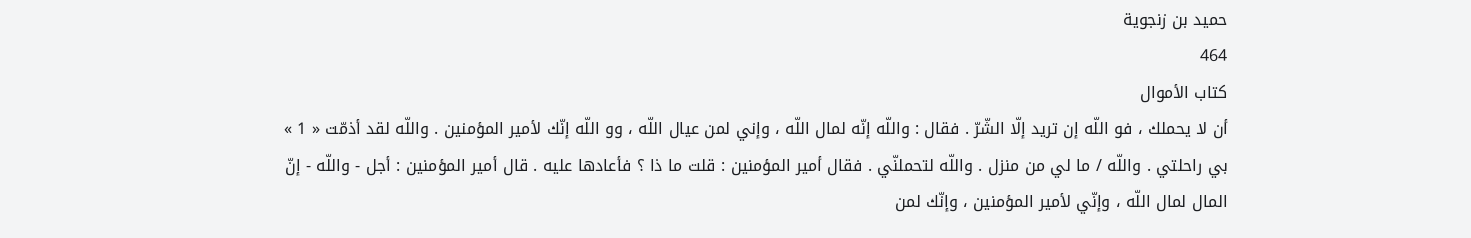حميد بن زنجوية
464
كتاب الأموال
أن لا يحملك ، فو اللّه إن تريد إلّا الشّرّ . فقال : واللّه إنّه لمال اللّه ، وإني لمن عيال اللّه ، وو اللّه إنّك لأمير المؤمنين . واللّه لقد أذمّت « 1 » بي راحلتي . واللّه / ما لي من منزل . واللّه لتحملنّي . فقال أمير المؤمنين : قلت ما ذا ؟ فأعادها عليه . قال أمير المؤمنين : أجل - واللّه - إنّ المال لمال اللّه ، وإنّي لأمير المؤمنين ، وإنّك لمن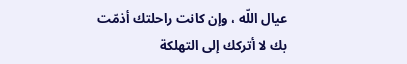عيال اللّه ، وإن كانت راحلتك أذمّت بك لا أتركك إلى التهلكة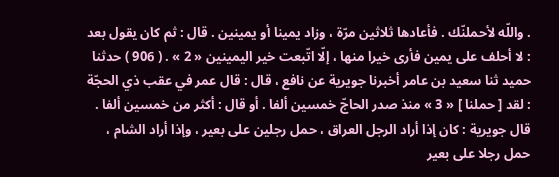. واللّه لأحملنّك . فأعادها ثلاثين مرّة ، وزاد يمينا أو يمينين . قال : ثم كان يقول بعد : لا أحلف على يمين فأرى خيرا منها ، إلّا اتّبعت خير اليمينين « 2 » . ( 906 ) حدثنا حميد ثنا سعيد بن عامر أخبرنا جويرية عن نافع ، قال : قال عمر في عقب ذي الحجّة : لقد [ حملنا ] « 3 » منذ صدر الحاجّ خمسين ألفا . أو قال : أكثر من خمسين ألفا . قال جويرية : كان إذا أراد الرجل العراق ، حمل رجلين على بعير ، وإذا أراد الشام ، حمل رجلا على بعير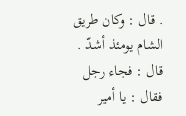. قال : وكان طريق الشام يومئذ أشدّ . قال : فجاء رجل فقال : يا أمير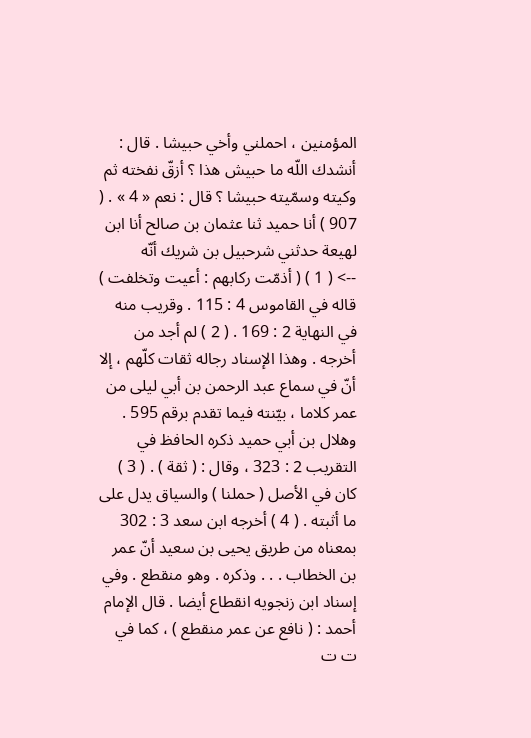المؤمنين ، احملني وأخي حبيشا . قال : أنشدك اللّه ما حبيش هذا ؟ أزقّ نفخته ثم وكيته وسمّيته حبيشا ؟ قال : نعم « 4 » . ( 907 ) أنا حميد ثنا عثمان بن صالح أنا ابن لهيعة حدثني شرحبيل بن شريك أنّه
--> ( 1 ) ( أذمّت ركابهم : أعيت وتخلفت ) قاله في القاموس 4 : 115 . وقريب منه في النهاية 2 : 169 . ( 2 ) لم أجد من أخرجه . وهذا الإسناد رجاله ثقات كلّهم ، إلا أنّ في سماع عبد الرحمن بن أبي ليلى من عمر كلاما ، بيّنته فيما تقدم برقم 595 . وهلال بن أبي حميد ذكره الحافظ في التقريب 2 : 323 ، وقال : ( ثقة ) . ( 3 ) كان في الأصل ( حملنا ) والسياق يدل على ما أثبته . ( 4 ) أخرجه ابن سعد 3 : 302 بمعناه من طريق يحيى بن سعيد أنّ عمر بن الخطاب . . . وذكره . وهو منقطع . وفي إسناد ابن زنجويه انقطاع أيضا . قال الإمام أحمد : ( نافع عن عمر منقطع ) ، كما في ت ت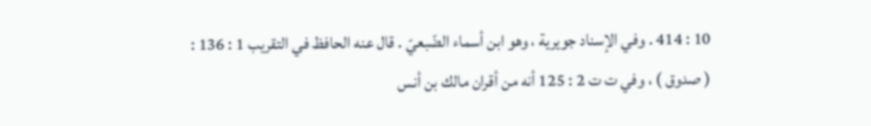10 : 414 . وفي الإسناد جويرية ، وهو ابن أسماء الضّبعيّ . قال عنه الحافظ في التقريب 1 : 136 : ( صدوق ) ، وفي ت ت 2 : 125 أنه من أقران مالك بن أنس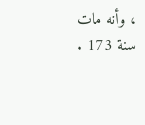، وأنه مات سنة 173 .